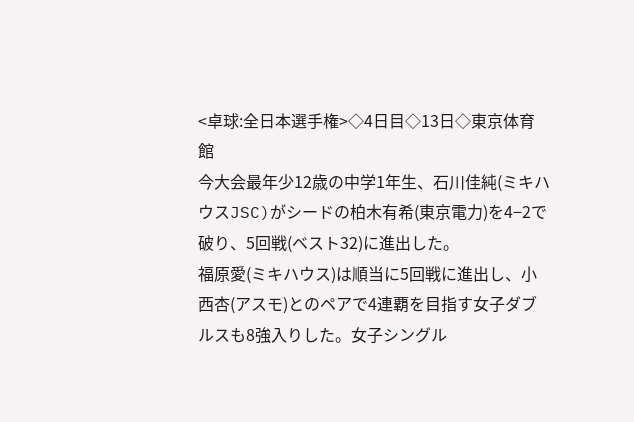<卓球:全日本選手権>◇4日目◇13日◇東京体育館
今大会最年少12歳の中学1年生、石川佳純(ミキハウスJSC)がシードの柏木有希(東京電力)を4−2で破り、5回戦(ベスト32)に進出した。
福原愛(ミキハウス)は順当に5回戦に進出し、小西杏(アスモ)とのペアで4連覇を目指す女子ダブルスも8強入りした。女子シングル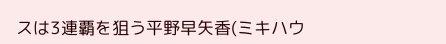スは3連覇を狙う平野早矢香(ミキハウ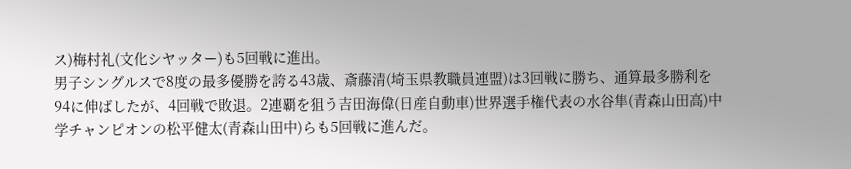ス)梅村礼(文化シヤッター)も5回戦に進出。
男子シングルスで8度の最多優勝を誇る43歳、斎藤清(埼玉県教職員連盟)は3回戦に勝ち、通算最多勝利を94に伸ばしたが、4回戦で敗退。2連覇を狙う吉田海偉(日産自動車)世界選手権代表の水谷隼(青森山田高)中学チャンピオンの松平健太(青森山田中)らも5回戦に進んだ。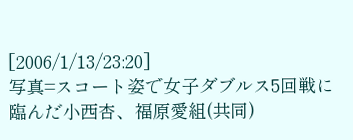[2006/1/13/23:20]
写真=スコート姿で女子ダブルス5回戦に臨んだ小西杏、福原愛組(共同)